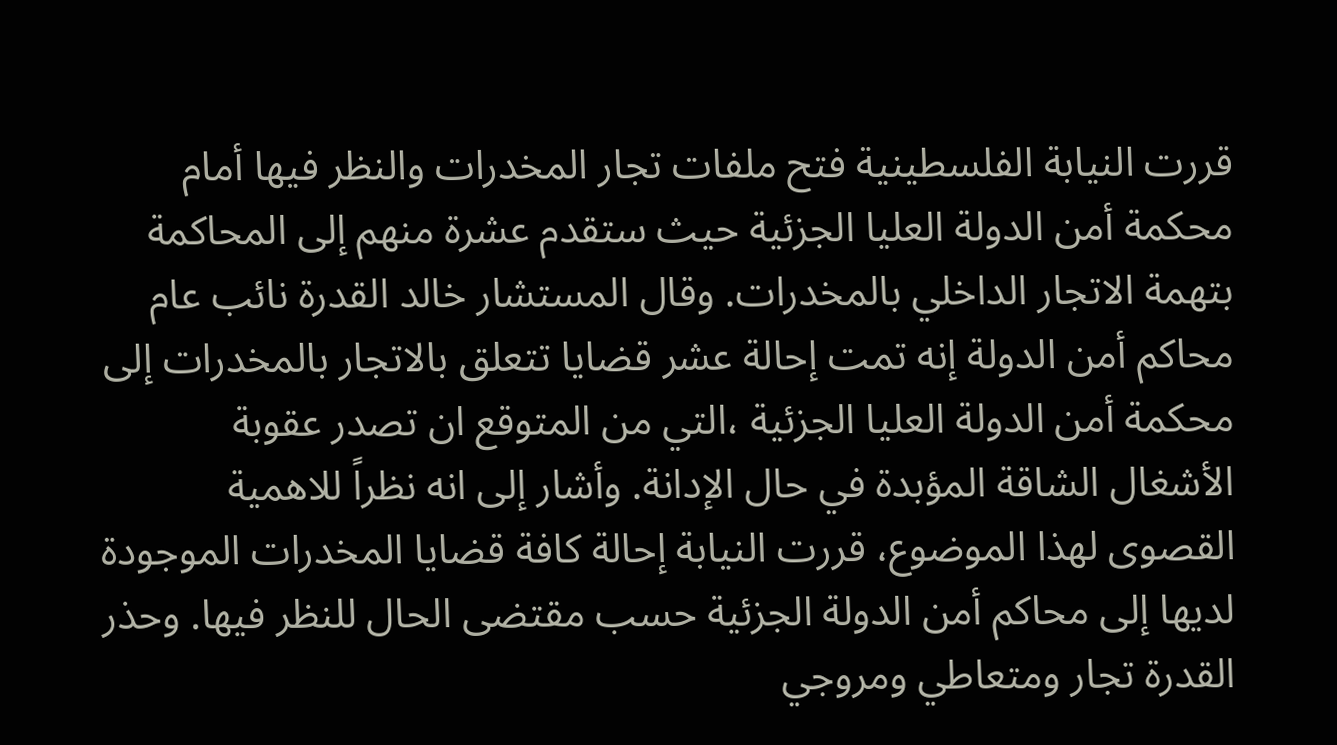قررت النيابة الفلسطينية فتح ملفات تجار المخدرات والنظر فيها أمام محكمة أمن الدولة العليا الجزئية حيث ستقدم عشرة منهم إلى المحاكمة بتهمة الاتجار الداخلي بالمخدرات. وقال المستشار خالد القدرة نائب عام محاكم أمن الدولة إنه تمت إحالة عشر قضايا تتعلق بالاتجار بالمخدرات إلى محكمة أمن الدولة العليا الجزئية ،التي من المتوقع ان تصدر عقوبة الأشغال الشاقة المؤبدة في حال الإدانة. وأشار إلى انه نظراً للاهمية القصوى لهذا الموضوع، قررت النيابة إحالة كافة قضايا المخدرات الموجودة لديها إلى محاكم أمن الدولة الجزئية حسب مقتضى الحال للنظر فيها. وحذر القدرة تجار ومتعاطي ومروجي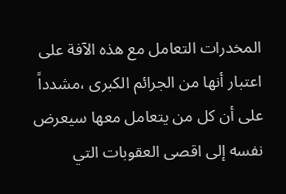المخدرات التعامل مع هذه الآفة على اعتبار أنها من الجرائم الكبرى ،مشدداً على أن كل من يتعامل معها سيعرض نفسه إلى اقصى العقوبات التي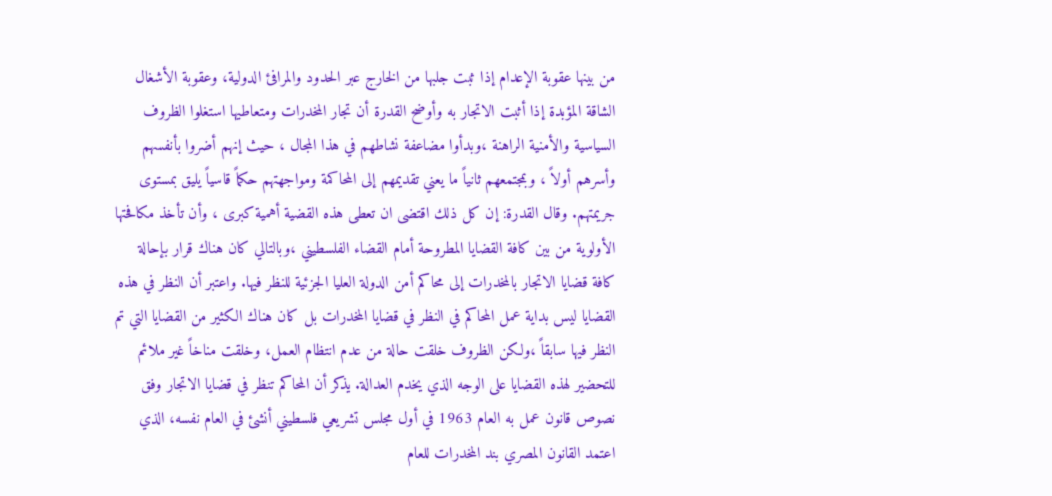من بينها عقوبة الإعدام إذا ثبت جلبها من الخارج عبر الحدود والمرافئ الدولية، وعقوبة الأشغال الشاقة المؤبدة إذا أثبت الاتجار به وأوضح القدرة أن تجار المخدرات ومتعاطيها استغلوا الظروف السياسية والأمنية الراهنة ،وبدأوا مضاعفة نشاطهم في هذا المجال ، حيث إنهم أضروا بأنفسهم وأسرهم أولاً ، وبمجتمعهم ثانياً ما يعني تقديمهم إلى المحاكمة ومواجهتهم حكماً قاسياً يليق بمستوى جريمتهم. وقال القدرة: إن كل ذلك اقتضى ان تعطى هذه القضية أهمية كبرى ، وأن تأخذ مكافحتها الأولوية من بين كافة القضايا المطروحة أمام القضاء الفلسطيني ،وبالتالي كان هناك قرار بإحالة كافة قضايا الاتجار بالمخدرات إلى محاكم أمن الدولة العليا الجزئية للنظر فيها. واعتبر أن النظر في هذه القضايا ليس بداية عمل المحاكم في النظر في قضايا المخدرات بل كان هناك الكثير من القضايا التي تم النظر فيها سابقاً ،ولكن الظروف خلقت حالة من عدم انتظام العمل، وخلقت مناخاً غير ملائم للتحضير لهذه القضايا على الوجه الذي يخدم العدالة. يذكر أن المحاكم تنظر في قضايا الاتجار وفق نصوص قانون عمل به العام 1963 في أول مجلس تشريعي فلسطيني أنشئ في العام نفسه، الذي اعتمد القانون المصري بند المخدرات للعام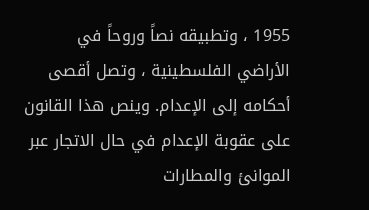1955 ، وتطبيقه نصاً وروحاً في الأراضي الفلسطينية ، وتصل أقصى أحكامه إلى الإعدام. وينص هذا القانون على عقوبة الإعدام في حال الاتجار عبر الموانئ والمطارات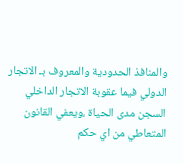والمنافذ الحدودية والمعروف بـ الاتجار الدولي فيما عقوبة الاتجار الداخلي السجن مدى الحياة ،ويعفي القانون المتعاطي من اي حكم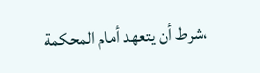،شرط أن يتعهد أمام المحكمة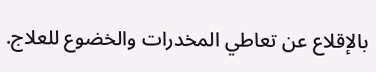بالإقلاع عن تعاطي المخدرات والخضوع للعلاج.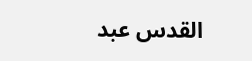القدس عبد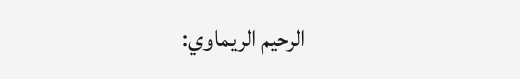الرحيم الريماوي: